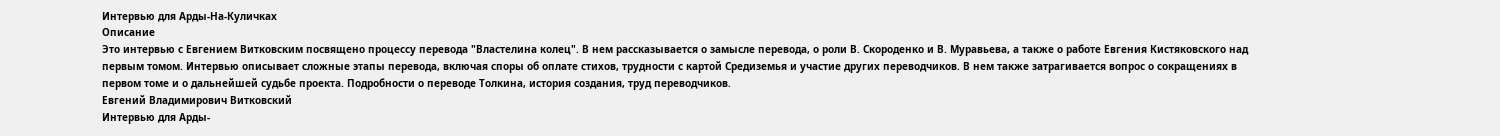Интервью для Арды-На-Куличках
Описание
Это интервью с Евгением Витковским посвящено процессу перевода "Властелина колец". В нем рассказывается о замысле перевода, о роли В. Скороденко и В. Муравьева, а также о работе Евгения Кистяковского над первым томом. Интервью описывает сложные этапы перевода, включая споры об оплате стихов, трудности с картой Средиземья и участие других переводчиков. В нем также затрагивается вопрос о сокращениях в первом томе и о дальнейшей судьбе проекта. Подробности о переводе Толкина, история создания, труд переводчиков.
Евгений Владимирович Витковский
Интервью для Арды-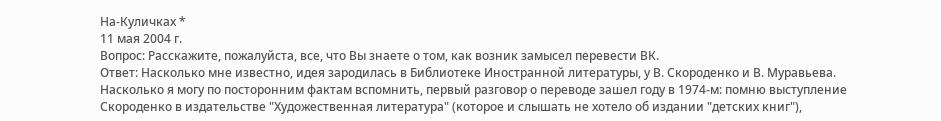На-Куличках *
11 мая 2004 г.
Вопрос: Расскажите, пожалуйста, все, что Вы знаете о том, как возник замысел перевести ВК.
Ответ: Насколько мне известно, идея зародилась в Библиотеке Иностранной литературы, у В. Скороденко и В. Муравьева. Насколько я могу по посторонним фактам вспомнить, первый разговор о переводе зашел году в 1974-м: помню выступление Скороденко в издательстве "Художественная литература" (которое и слышать не хотело об издании "детских книг"),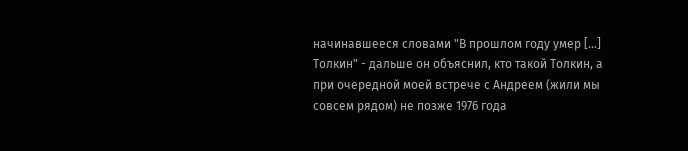начинавшееся словами "В прошлом году умер [...] Толкин" - дальше он объяснил, кто такой Толкин, а при очередной моей встрече с Андреем (жили мы совсем рядом) не позже 1976 года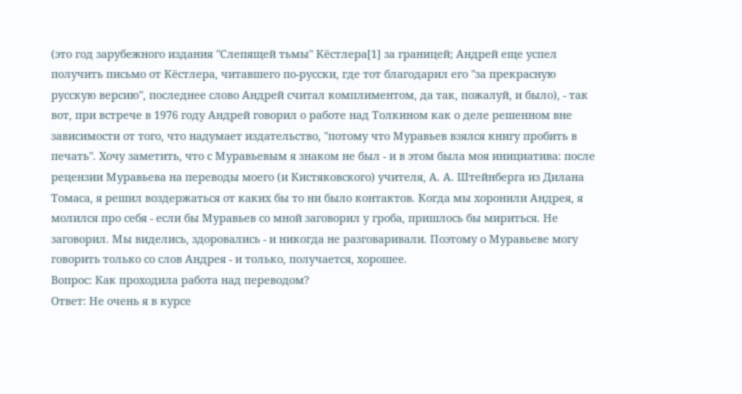(это год зарубежного издания "Слепящей тьмы" Кёстлера[1] за границей; Андрей еще успел получить письмо от Кёстлера, читавшего по-русски, где тот благодарил его "за прекрасную русскую версию", последнее слово Андрей считал комплиментом, да так, пожалуй, и было), - так вот, при встрече в 1976 году Андрей говорил о работе над Толкином как о деле решенном вне зависимости от того, что надумает издательство, "потому что Муравьев взялся книгу пробить в печать". Хочу заметить, что с Муравьевым я знаком не был - и в этом была моя инициатива: после рецензии Муравьева на переводы моего (и Кистяковского) учителя, А. А. Штейнберга из Дилана Томаса, я решил воздержаться от каких бы то ни было контактов. Когда мы хоронили Андрея, я молился про себя - если бы Муравьев со мной заговорил у гроба, пришлось бы мириться. Не заговорил. Мы виделись, здоровались - и никогда не разговаривали. Поэтому о Муравьеве могу говорить только со слов Андрея - и только, получается, хорошее.
Вопрос: Как проходила работа над переводом?
Ответ: Не очень я в курсе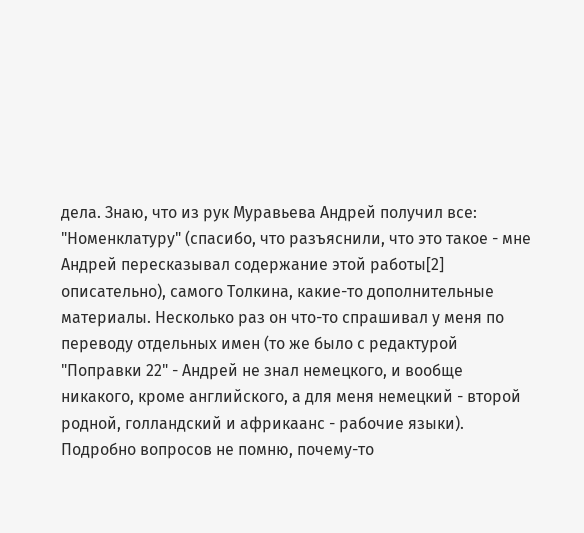дела. Знаю, что из рук Муравьева Андрей получил все: "Номенклатуру" (спасибо, что разъяснили, что это такое - мне Андрей пересказывал содержание этой работы[2] описательно), самого Толкина, какие-то дополнительные материалы. Несколько раз он что-то спрашивал у меня по переводу отдельных имен (то же было с редактурой "Поправки 22" - Андрей не знал немецкого, и вообще никакого, кроме английского, а для меня немецкий - второй родной, голландский и африкаанс - рабочие языки). Подробно вопросов не помню, почему-то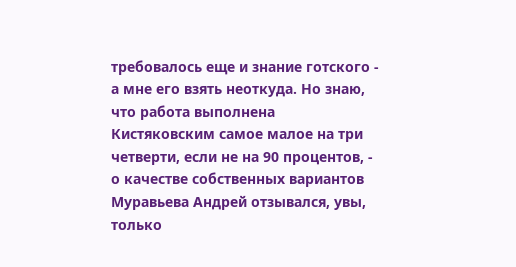требовалось еще и знание готского - а мне его взять неоткуда. Но знаю, что работа выполнена Кистяковским самое малое на три четверти, если не на 90 процентов, - о качестве собственных вариантов Муравьева Андрей отзывался, увы, только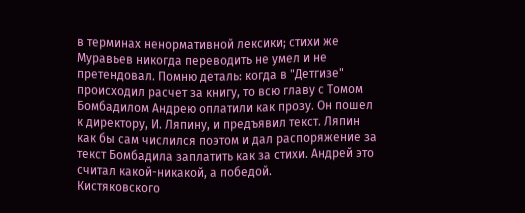в терминах ненормативной лексики; стихи же Муравьев никогда переводить не умел и не претендовал. Помню деталь: когда в "Детгизе" происходил расчет за книгу, то всю главу с Томом Бомбадилом Андрею оплатили как прозу. Он пошел к директору, И. Ляпину, и предъявил текст. Ляпин как бы сам числился поэтом и дал распоряжение за текст Бомбадила заплатить как за стихи. Андрей это считал какой-никакой, а победой.
Кистяковского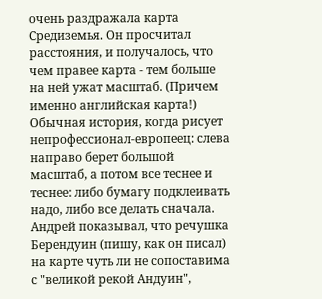очень раздражала карта Средиземья. Он просчитал расстояния, и получалось, что чем правее карта - тем больше на ней ужат масштаб. (Причем именно английская карта!) Обычная история, когда рисует непрофессионал-европеец: слева направо берет большой масштаб, а потом все теснее и теснее: либо бумагу подклеивать надо, либо все делать сначала. Андрей показывал, что речушка Берендуин (пишу, как он писал) на карте чуть ли не сопоставима с "великой рекой Андуин",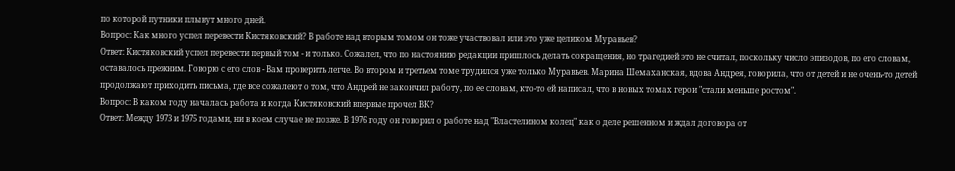по которой путники плывут много дней.
Вопрос: Как много успел перевести Кистяковский? В работе над вторым томом он тоже участвовал или это уже целиком Муравьев?
Ответ: Кистяковский успел перевести первый том - и только. Сожалел, что по настоянию редакции пришлось делать сокращения, но трагедией это не считал, поскольку число эпизодов, по его словам, оставалось прежним. Говорю с его слов - Вам проверить легче. Во втором и третьем томе трудился уже только Муравьев. Марина Шемаханская, вдова Андрея, говорила, что от детей и не очень-то детей продолжают приходить письма, где все сожалеют о том, что Андрей не закончил работу, по ее словам, кто-то ей написал, что в новых томах герои "стали меньше ростом".
Вопрос: В каком году началась работа и когда Кистяковский впервые прочел ВК?
Ответ: Между 1973 и 1975 годами, ни в коем случае не позже. В 1976 году он говорил о работе над "Властелином колец" как о деле решенном и ждал договора от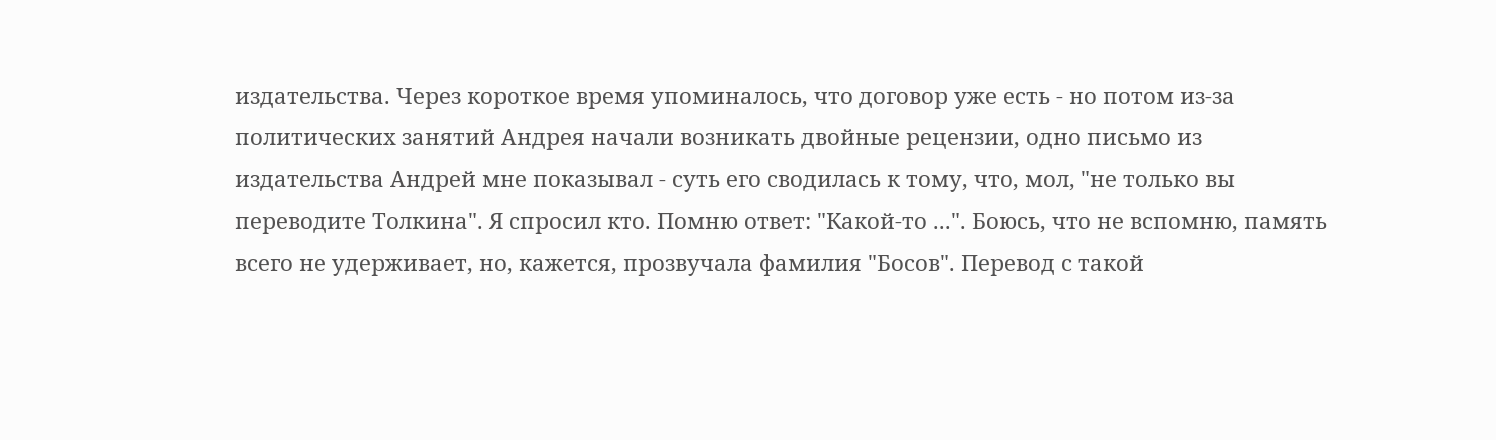издательства. Через короткое время упоминалось, что договор уже есть - но потом из-за политических занятий Андрея начали возникать двойные рецензии, одно письмо из издательства Андрей мне показывал - суть его сводилась к тому, что, мол, "не только вы переводите Толкина". Я спросил кто. Помню ответ: "Какой-то ...". Боюсь, что не вспомню, память всего не удерживает, но, кажется, прозвучала фамилия "Босов". Перевод с такой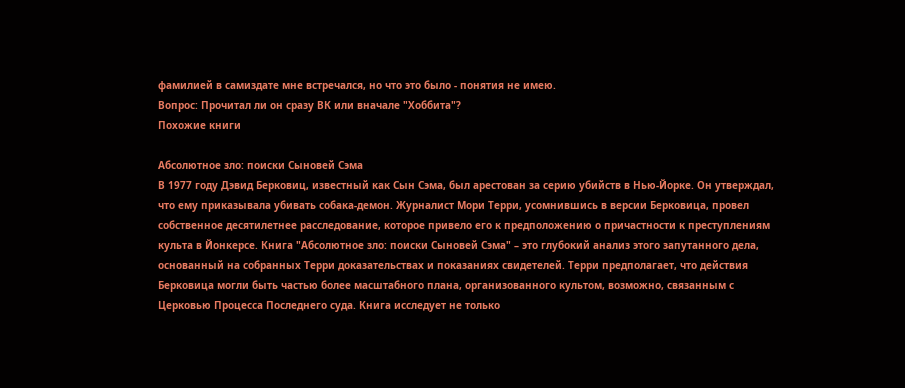фамилией в самиздате мне встречался, но что это было - понятия не имею.
Вопрос: Прочитал ли он сразу ВК или вначале "Хоббита"?
Похожие книги

Абсолютное зло: поиски Сыновей Сэма
В 1977 году Дэвид Берковиц, известный как Сын Сэма, был арестован за серию убийств в Нью-Йорке. Он утверждал, что ему приказывала убивать собака-демон. Журналист Мори Терри, усомнившись в версии Берковица, провел собственное десятилетнее расследование, которое привело его к предположению о причастности к преступлениям культа в Йонкерсе. Книга "Абсолютное зло: поиски Сыновей Сэма" – это глубокий анализ этого запутанного дела, основанный на собранных Терри доказательствах и показаниях свидетелей. Терри предполагает, что действия Берковица могли быть частью более масштабного плана, организованного культом, возможно, связанным с Церковью Процесса Последнего суда. Книга исследует не только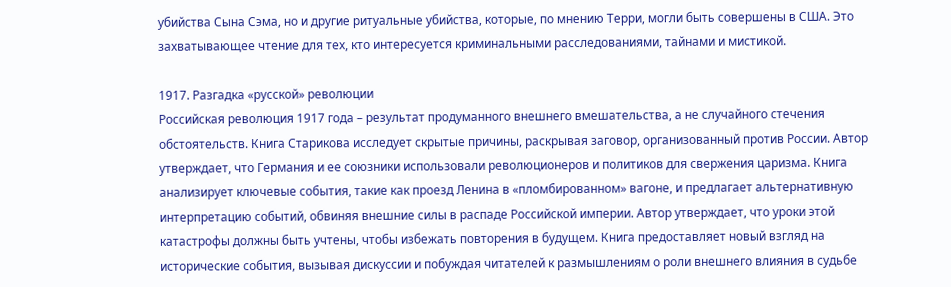убийства Сына Сэма, но и другие ритуальные убийства, которые, по мнению Терри, могли быть совершены в США. Это захватывающее чтение для тех, кто интересуется криминальными расследованиями, тайнами и мистикой.

1917. Разгадка «русской» революции
Российская революция 1917 года – результат продуманного внешнего вмешательства, а не случайного стечения обстоятельств. Книга Старикова исследует скрытые причины, раскрывая заговор, организованный против России. Автор утверждает, что Германия и ее союзники использовали революционеров и политиков для свержения царизма. Книга анализирует ключевые события, такие как проезд Ленина в «пломбированном» вагоне, и предлагает альтернативную интерпретацию событий, обвиняя внешние силы в распаде Российской империи. Автор утверждает, что уроки этой катастрофы должны быть учтены, чтобы избежать повторения в будущем. Книга предоставляет новый взгляд на исторические события, вызывая дискуссии и побуждая читателей к размышлениям о роли внешнего влияния в судьбе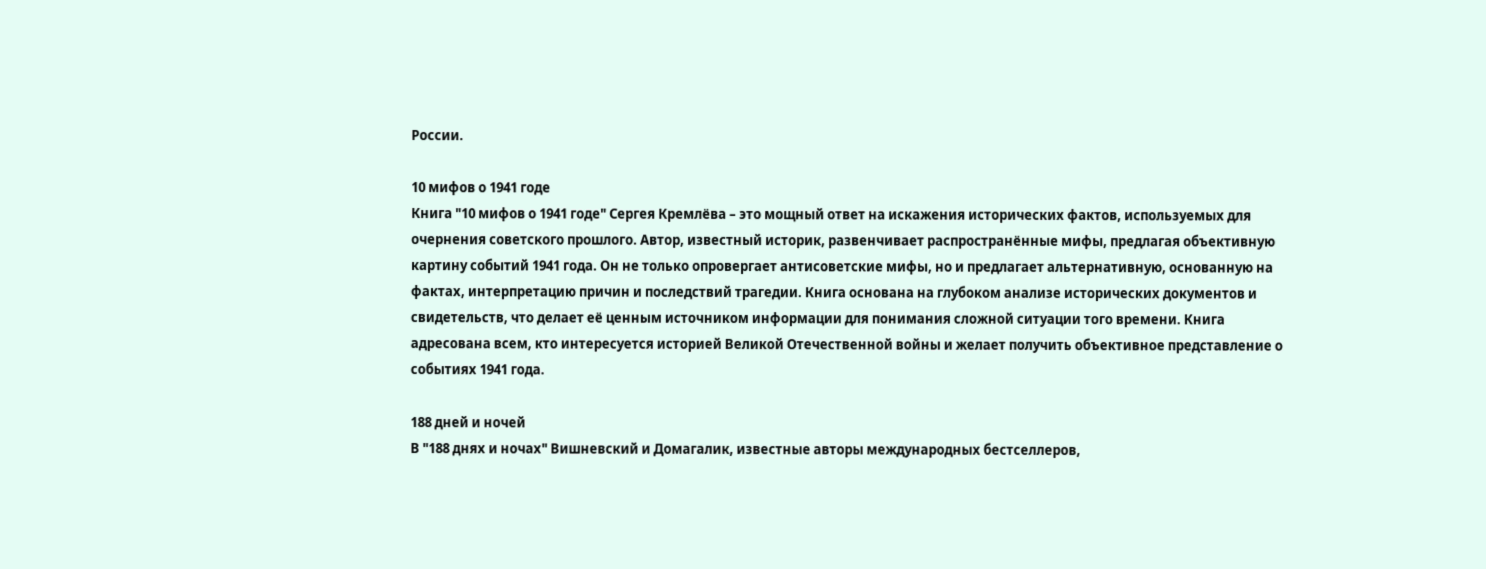России.

10 мифов о 1941 годе
Книга "10 мифов о 1941 годе" Сергея Кремлёва – это мощный ответ на искажения исторических фактов, используемых для очернения советского прошлого. Автор, известный историк, развенчивает распространённые мифы, предлагая объективную картину событий 1941 года. Он не только опровергает антисоветские мифы, но и предлагает альтернативную, основанную на фактах, интерпретацию причин и последствий трагедии. Книга основана на глубоком анализе исторических документов и свидетельств, что делает её ценным источником информации для понимания сложной ситуации того времени. Книга адресована всем, кто интересуется историей Великой Отечественной войны и желает получить объективное представление о событиях 1941 года.

188 дней и ночей
В "188 днях и ночах" Вишневский и Домагалик, известные авторы международных бестселлеров,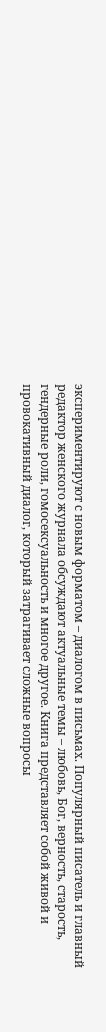экспериментируют с новым форматом – диалогом в письмах. Популярный писатель и главный редактор женского журнала обсуждают актуальные темы – любовь, Бог, верность, старость, гендерные роли, гомосексуальность и многое другое. Книга представляет собой живой и провокативный диалог, который затрагивает сложные вопросы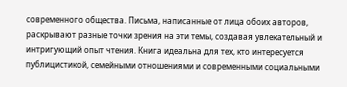современного общества. Письма, написанные от лица обоих авторов, раскрывают разные точки зрения на эти темы, создавая увлекательный и интригующий опыт чтения. Книга идеальна для тех, кто интересуется публицистикой, семейными отношениями и современными социальными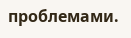проблемами.